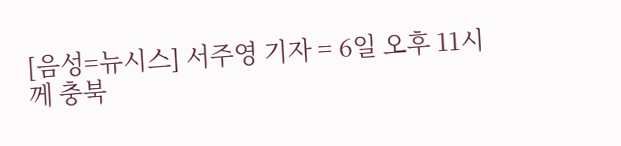[음성=뉴시스] 서주영 기자 = 6일 오후 11시께 충북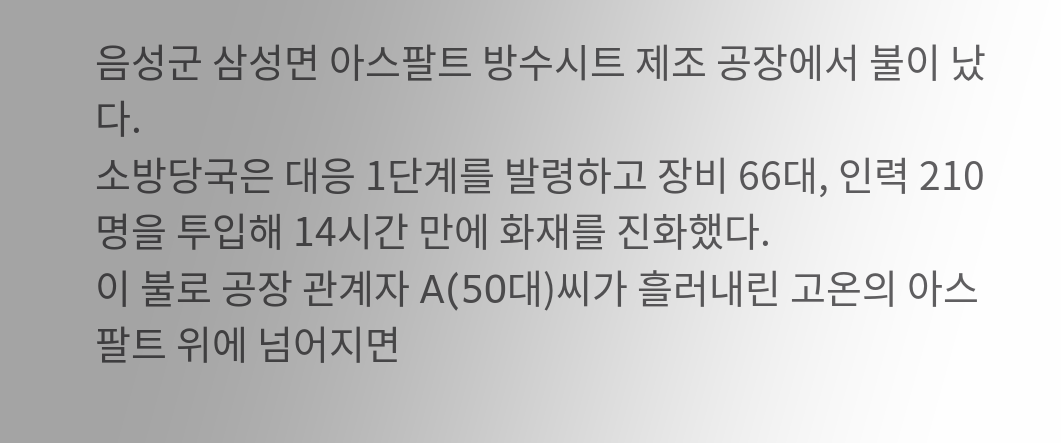음성군 삼성면 아스팔트 방수시트 제조 공장에서 불이 났다.
소방당국은 대응 1단계를 발령하고 장비 66대, 인력 210명을 투입해 14시간 만에 화재를 진화했다.
이 불로 공장 관계자 A(50대)씨가 흘러내린 고온의 아스팔트 위에 넘어지면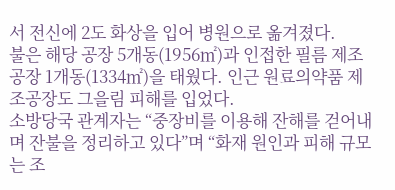서 전신에 2도 화상을 입어 병원으로 옮겨졌다.
불은 해당 공장 5개동(1956㎡)과 인접한 필름 제조공장 1개동(1334㎡)을 태웠다. 인근 원료의약품 제조공장도 그을림 피해를 입었다.
소방당국 관계자는 “중장비를 이용해 잔해를 걷어내며 잔불을 정리하고 있다”며 “화재 원인과 피해 규모는 조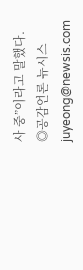사 중”이라고 말했다.
◎공감언론 뉴시스 juyeong@newsis.com